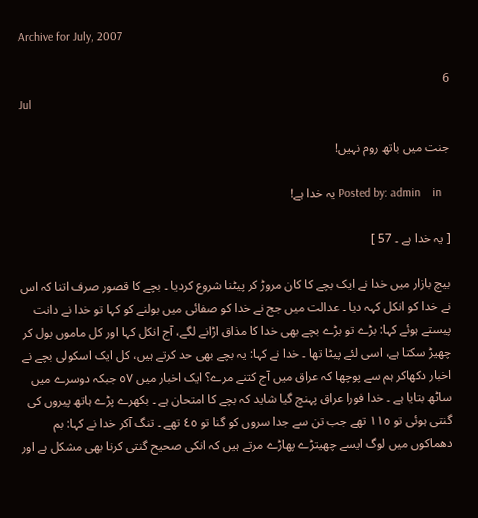Archive for July, 2007

6
Jul

جنت میں باتھ روم نہیں!

   Posted by: admin    in یہ خدا ہے!

[ یہ خدا ہے ۔ 57 ]

بیچ بازار میں خدا نے ایک بچے کا کان مروڑ کر پیٹنا شروع کردیا ۔ بچے کا قصور صرف اتنا کہ اس نے خدا کو انکل کہہ دیا ۔ عدالت میں جج نے خدا کو صفائی میں بولنے کو کہا تو خدا نے دانت پیستے ہوئے کہا: بڑے تو بڑے بچے بھی خدا کا مذاق اڑانے لگے، آج انکل کہا اور کل ماموں بول کر چھیڑ سکتا ہے، اسی لئے پیٹا تھا ۔ خدا نے کہا: یہ بچے بھی حد کرتے ہیں، کل ایک اسکولی بچے نے اخبار دکھاکر ہم سے پوچھا کہ عراق میں آج کتنے مرے؟ ایک اخبار میں ٥٧ جبکہ دوسرے میں ساٹھ بتایا ہے ۔ خدا فورا عراق پہنچ گیا شاید کہ بچے کا امتحان ہے ۔ بکھرے پڑے ہاتھ پیروں کی گنتی ہوئی تو ١١٥ تھے جب تن سے جدا سروں کو گنا تو ٤٥ تھے ۔ تنگ آکر خدا نے کہا: بم دھماکوں میں لوگ ایسے چھیتڑے پھاڑے مرتے ہیں کہ انکی صحیح گنتی کرنا بھی مشکل ہے اور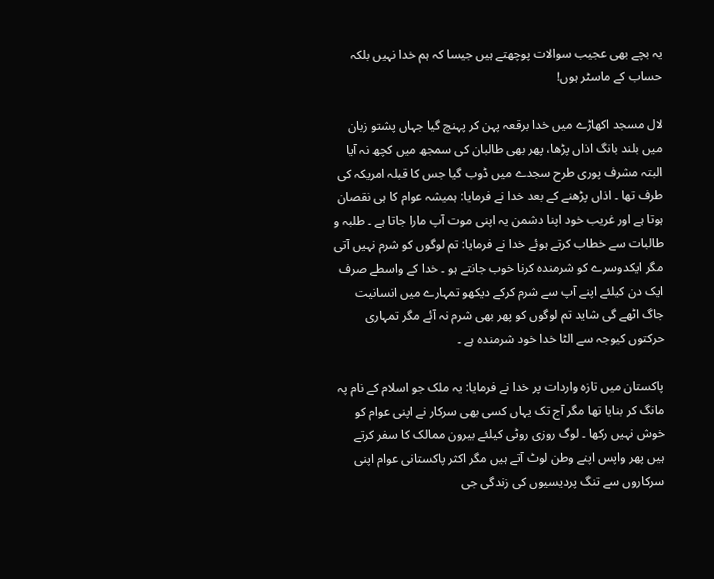یہ بچے بھی عجیب سوالات پوچھتے ہیں جیسا کہ ہم خدا نہیں بلکہ حساب کے ماسٹر ہوں!

لال مسجد اکھاڑے میں خدا برقعہ پہن کر پہنچ گیا جہاں پشتو زبان میں بلند بانگ اذاں پڑھا، پھر بھی طالبان کی سمجھ میں کچھ نہ آیا البتہ مشرف پوری طرح سجدے میں ڈوب گیا جس کا قبلہ امریکہ کی طرف تھا ۔ اذاں پڑھنے کے بعد خدا نے فرمایا: ہمیشہ عوام کا ہی نقصان ہوتا ہے اور غریب خود اپنا دشمن یہ اپنی موت آپ مارا جاتا ہے ۔ طلبہ و طالبات سے خطاب کرتے ہوئے خدا نے فرمایا: تم لوگوں کو شرم نہیں آتی مگر ایکدوسرے کو شرمندہ کرنا خوب جانتے ہو ۔ خدا کے واسطے صرف ایک دن کیلئے اپنے آپ سے شرم کرکے دیکھو تمہارے میں انسانیت جاگ اٹھے گی شاید تم لوگوں کو پھر بھی شرم نہ آئے مگر تمہاری حرکتوں کیوجہ سے الٹا خدا خود شرمندہ ہے ۔

پاکستان میں تازہ واردات پر خدا نے فرمایا: یہ ملک جو اسلام کے نام پہ مانگ کر بنایا تھا مگر آج تک یہاں کسی بھی سرکار نے اپنی عوام کو خوش نہیں رکھا ۔ لوگ روزی روٹی کیلئے بیرون ممالک کا سفر کرتے ہیں پھر واپس اپنے وطن لوٹ آتے ہیں مگر اکثر پاکستانی عوام اپنی سرکاروں سے تنگ پردیسیوں کی زندگی جی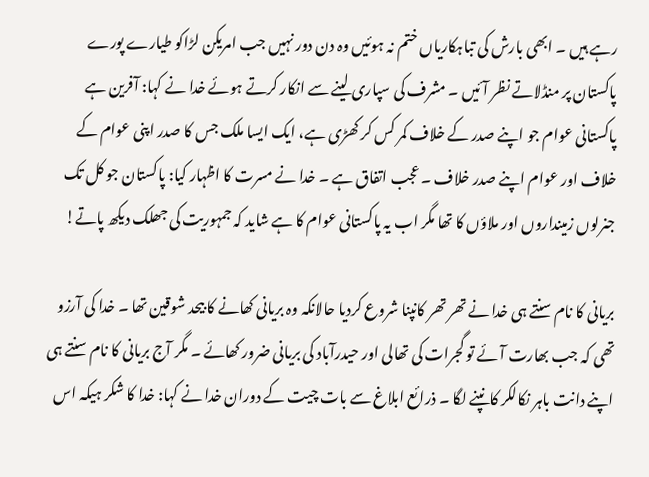رہے ہیں ۔ ابھی بارش کی تباہکاریاں ختم نہ ہوئیں وہ دن دور نہیں جب امریکن لڑاکو طیارے پورے پاکستان پر منڈلاتے نظر آئیں ۔ مشرف کی سپاری لینے سے انکار کرتے ہوئے خدا نے کہا: آفرین ہے پاکستانی عوام جو اپنے صدر کے خلاف کمر کس کر کھڑی ہے، ایک ایسا ملک جس کا صدر اپنی عوام کے خلاف اور عوام اپنے صدر خلاف ۔ عجب اتفاق ہے ۔ خدا نے مسرت کا اظہار کیا: پاکستان جو کل تک جنرلوں زمینداروں اور ملاؤں کا تھا مگر اب یہ پاکستانی عوام کا ہے شاید کہ جمہوریت کی جھلک دیکھ پاتے!

بریانی کا نام سنتے ہی خدا نے تھر تھر کانپنا شروع کردیا حالانکہ وہ بریانی کھانے کا بیحد شوقین تھا ۔ خدا کی آرزو تھی کہ جب بھارت آئے تو گجرات کی تھالی اور حیدرآباد کی بریانی ضرور کھائے ۔ مگر آج بریانی کا نام سنتے ہی اپنے دانت باہر نکالکر کانپنے لگا ۔ ذرائع ابلاغ سے بات چیت کے دوران خدا نے کہا: خدا کا شکر ہیکہ اس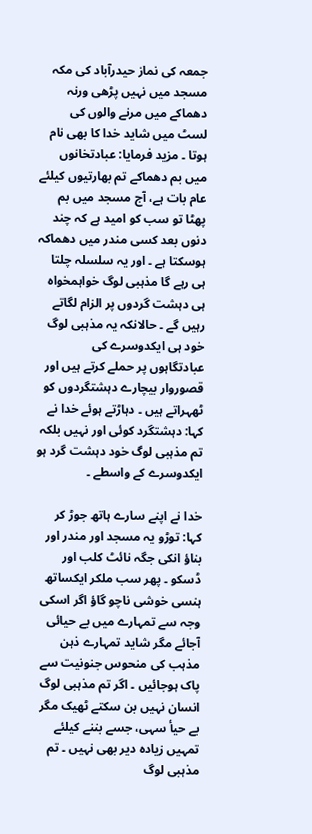جمعہ کی نماز حیدرآباد کی مکہ مسجد میں نہیں پڑھی ورنہ دھماکے میں مرنے والوں کی لسٹ میں شاید خدا کا بھی نام ہوتا ۔ مزید فرمایا: عبادتخانوں میں بم دھماکے تم بھارتیوں کیلئے عام بات ہے، آج مسجد میں بم پھٹا تو سب کو امید ہے کہ چند دنوں بعد کسی مندر میں دھماکہ ہوسکتا ہے ۔ اور یہ سلسلہ چلتا ہی رہے گا مذہبی لوگ خواہمخواہ ہی دہشت گردوں پر الزام لگاتے رہیں گے ۔ حالانکہ یہ مذہبی لوگ خود ہی ایکدوسرے کی عبادتگاہوں پر حملے کرتے ہیں اور قصوروار بیچارے دہشتگردوں کو ٹھہراتے ہیں ۔ دہاڑتے ہوئے خدا نے کہا: دہشتگرد کوئی اور نہیں بلکہ تم مذہبی لوگ خود دہشت گرد ہو ایکدوسرے کے واسطے ۔

خدا نے اپنے سارے ہاتھ جوڑ کر کہا: توڑو یہ مسجد اور مندر اور بناؤ انکی جگہ نائٹ کلب اور ڈسکو ۔ پھر سب ملکر ایکساتھ ہنسی خوشی ناچو گاؤ اگر اسکی وجہ سے تمہارے میں بے حیائی آجائے مگر شاید تمہارے ذہن مذہب کی منحوس جنونیت سے پاک ہوجائیں ۔ اگر تم مذہبی لوگ انسان نہیں بن سکتے ٹھیک مگر بے حیأ سہی، جسے بننے کیلئے تمہیں زیادہ دیر بھی نہیں ۔ تم مذہبی لوگ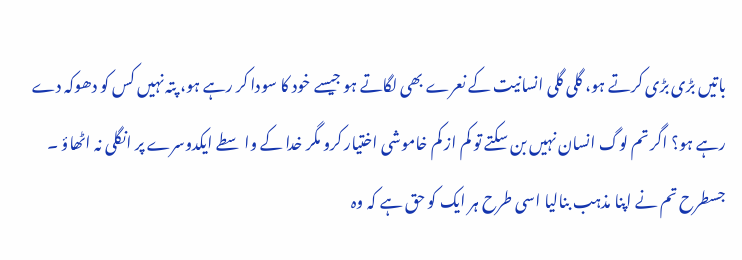باتیں بڑی بڑی کرتے ہو، گلی گلی انسانیت کے نعرے بھی لگاتے ہو جیسے خود کا سودا کر رہے ہو، پتہ نہیں کس کو دھوکہ دے رہے ہو؟ اگر تم لوگ انسان نہیں بن سکتے تو کم از کم خاموشی اختیار کرو مگر خدا کے واسطے ایکدوسرے پر انگلی نہ اٹھاؤ ۔ جسطرح تم نے اپنا مذہب بنالیا اسی طرح ہر ایک کو حق ہے کہ وہ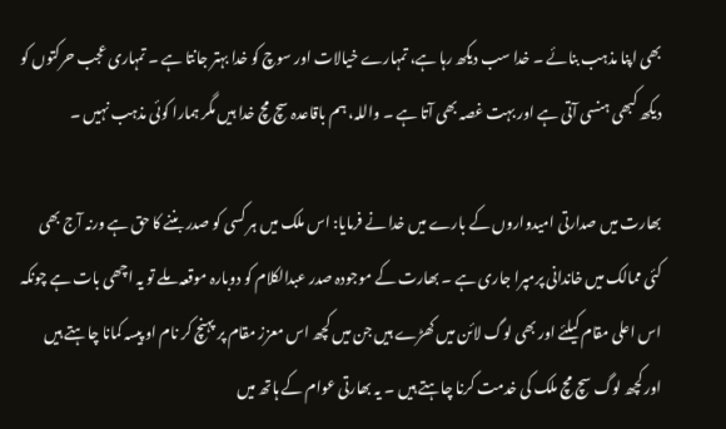بھی اپنا مذہب بنائے ۔ خدا سب دیکھ رہا ہے، تمہارے خیالات اور سوچ کو خدا بہتر جانتا ہے ۔ تمہاری عجب حرکتوں کو دیکھ کبھی ہنسی آتی ہے اور بہت غصہ بھی آتا ہے ۔ واللہ، ہم باقاعدہ سچ مچ خدا ہیں مگر ہمارا کوئی مذہب نہیں ۔

بھارت میں صدارتی امیدواروں کے بارے میں خدا نے فرمایا: اس ملک میں ہر کسی کو صدر بننے کا حق ہے ورنہ آج بھی کئی ممالک میں خاندانی پرمپرا جاری ہے ۔ بھارت کے موجودہ صدر عبدالکلام کو دوبارہ موقعہ ملے تو یہ اچھی بات ہے چونکہ اس اعلی مقام کیلئے اور بھی لوگ لائن میں کھڑے ہیں جن میں کچھ اس معزز مقام پر پہنچ کر نام او پیسہ کمانا چاہتے ہیں اور کچھ لوگ سچ مچ ملک کی خدمت کرنا چاہتے ہیں ۔ یہ بھارتی عوام کے ہاتھ میں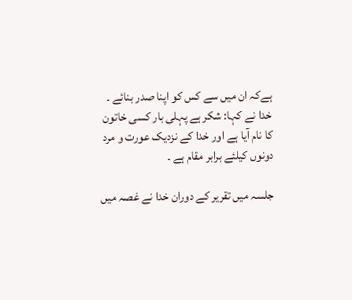ہےکہ ان میں سے کس کو اپنا صدر بنائے ۔ خدا نے کہا: شکر ہے پہلی بار کسی خاتون کا نام آیا ہے اور خدا کے نزدیک عورت و مرد دونوں کیلئے برابر مقام ہے ۔

جلسہ میں تقریر کے دوران خدا نے غصہ میں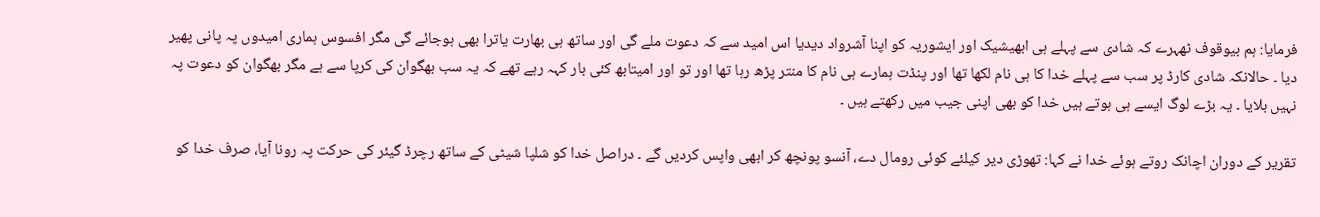فرمایا: ہم بیوقوف ٹھہرے کہ شادی سے پہلے ہی ابھیشیک اور ایشوریہ کو اپنا آشرواد دیدیا اس امید سے کہ دعوت ملے گی اور ساتھ ہی بھارت یاترا بھی ہوجائے گی مگر افسوس ہماری امیدوں پہ پانی پھیر دیا ۔ حالانکہ شادی کارڈ پر سب سے پہلے خدا کا ہی نام لکھا تھا اور پنڈت ہمارے ہی نام کا منتر پڑھ رہا تھا اور تو اور امیتابھ کئی بار کہہ رہے تھے کہ یہ سب بھگوان کی کرپا سے ہے مگر بھگوان کو دعوت پہ نہیں بلایا ۔ یہ بڑے لوگ ایسے ہی ہوتے ہیں خدا کو بھی اپنی جیب میں رکھتے ہیں ۔

تقریر کے دوران اچانک روتے ہوئے خدا نے کہا: تھوڑی دیر کیلئے کوئی رومال دے، آنسو پونچھ کر ابھی واپس کردیں گے ۔ دراصل خدا کو شلپا شیٹی کے ساتھ رچرڈ گیئر کی حرکت پہ رونا آیا، صرف خدا کو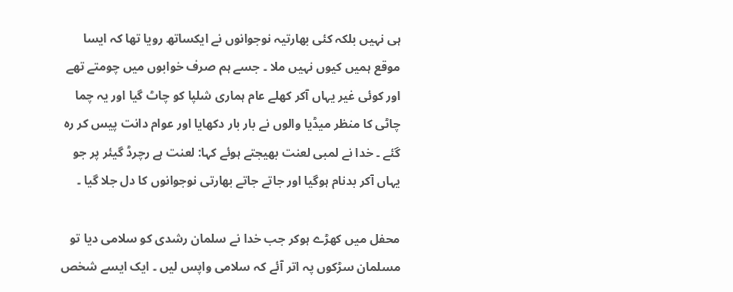ہی نہیں بلکہ کئی بھارتیہ نوجوانوں نے ایکساتھ رویا تھا کہ ایسا موقع ہمیں کیوں نہیں ملا ۔ جسے ہم صرف خوابوں میں چومتے تھے اور کوئی غیر یہاں آکر کھلے عام ہماری شلپا کو چاٹ گیا اور یہ چما چاٹی کا منظر میڈیا والوں نے بار بار دکھایا اور عوام دانت پیس کر رہ گئے ۔ خدا نے لمبی لعنت بھیجتے ہوئے کہا: لعنت ہے رچرڈ گیئر پر جو یہاں آکر بدنام ہوگیا اور جاتے جاتے بھارتی نوجوانوں کا دل جلا گیا ۔

محفل میں کھڑے ہوکر جب خدا نے سلمان رشدی کو سلامی دیا تو مسلمان سڑکوں پہ اتر آئے کہ سلامی واپس لیں ۔ ایک ایسے شخص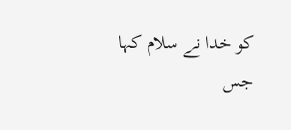کو خدا نے سلام کہا جس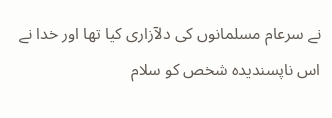نے سرعام مسلمانوں کی دلآزاری کیا تھا اور خدا نے اس ناپسندیدہ شخص کو سلام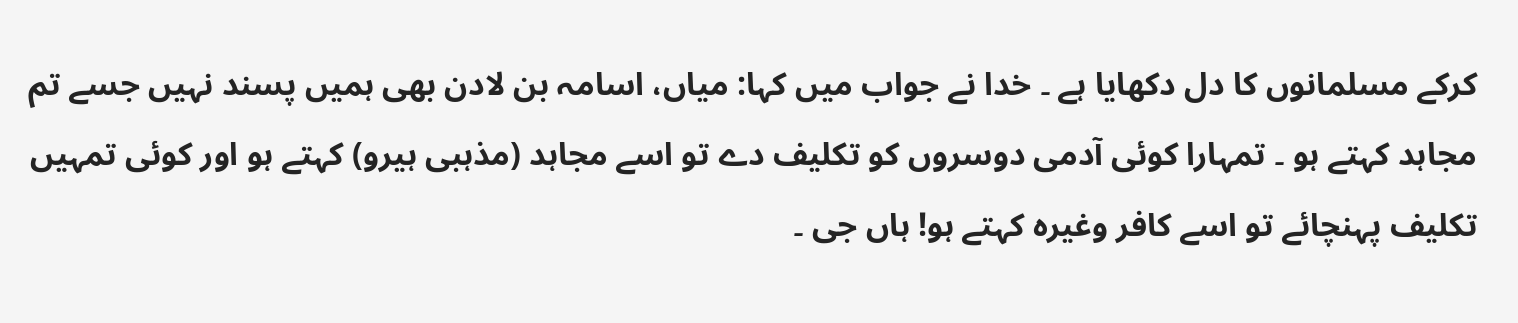کرکے مسلمانوں کا دل دکھایا ہے ۔ خدا نے جواب میں کہا: میاں، اسامہ بن لادن بھی ہمیں پسند نہیں جسے تم مجاہد کہتے ہو ۔ تمہارا کوئی آدمی دوسروں کو تکلیف دے تو اسے مجاہد (مذہبی ہیرو) کہتے ہو اور کوئی تمہیں تکلیف پہنچائے تو اسے کافر وغیرہ کہتے ہو! ہاں جی ۔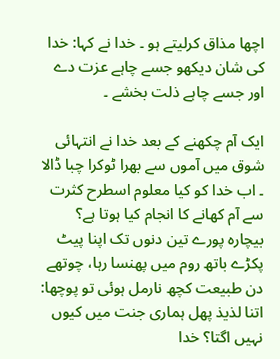اچھا مذاق کرلیتے ہو ۔ خدا نے کہا: خدا کی شان دیکھو جسے چاہے عزت دے اور جسے چاہے ذلت بخشے ۔

ایک آم چکھنے کے بعد خدا نے انتہائی شوق میں آموں سے بھرا ٹوکرا چبا ڈالا ۔ اب خدا کو کیا معلوم اسطرح کثرت سے آم کھانے کا انجام کیا ہوتا ہے؟ بیچارہ پورے تین دنوں تک اپنا پیٹ پکڑے باتھ روم میں پھنسا رہا، چوتھے دن طبیعت کچھ نارمل ہوئی تو پوچھا: اتنا لذیذ پھل ہماری جنت میں کیوں نہیں اگتا؟ خدا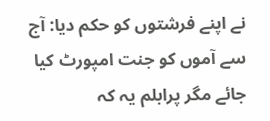نے اپنے فرشتوں کو حکم دیا: آج سے آموں کو جنت امپورٹ کیا جائے مگر پرابلم یہ کہ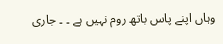وہاں اپنے پاس باتھ روم نہیں ہے ۔ ۔ جاری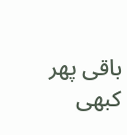باقی پھر کبھی